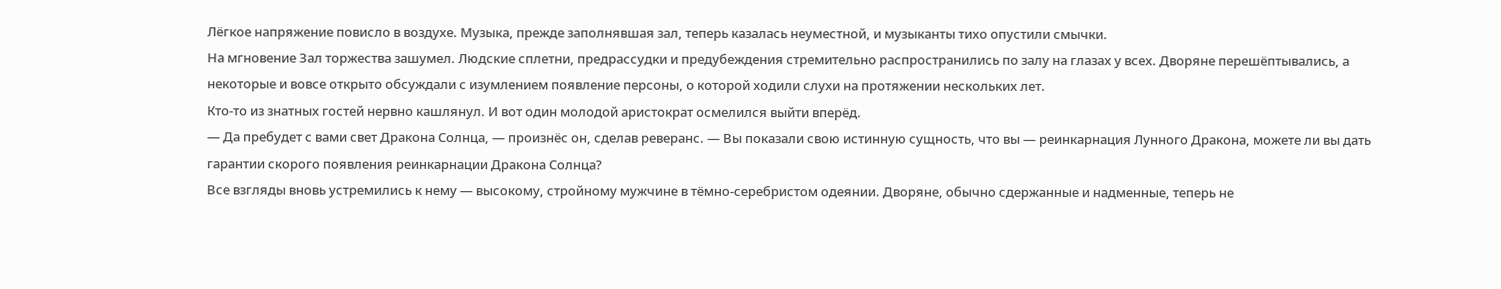Лёгкое напряжение повисло в воздухе. Музыка, прежде заполнявшая зал, теперь казалась неуместной, и музыканты тихо опустили смычки.
На мгновение Зал торжества зашумел. Людские сплетни, предрассудки и предубеждения стремительно распространились по залу на глазах у всех. Дворяне перешёптывались, а некоторые и вовсе открыто обсуждали с изумлением появление персоны, о которой ходили слухи на протяжении нескольких лет.
Кто-то из знатных гостей нервно кашлянул. И вот один молодой аристократ осмелился выйти вперёд.
— Да пребудет с вами свет Дракона Солнца, — произнёс он, сделав реверанс. — Вы показали свою истинную сущность, что вы — реинкарнация Лунного Дракона, можете ли вы дать гарантии скорого появления реинкарнации Дракона Солнца?
Все взгляды вновь устремились к нему — высокому, стройному мужчине в тёмно-серебристом одеянии. Дворяне, обычно сдержанные и надменные, теперь не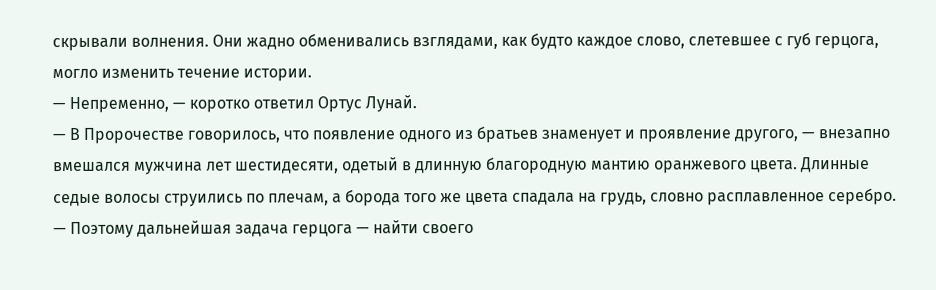скрывали волнения. Они жадно обменивались взглядами, как будто каждое слово, слетевшее с губ герцога, могло изменить течение истории.
— Непременно, — коротко ответил Ортус Лунай.
— В Пророчестве говорилось, что появление одного из братьев знаменует и проявление другого, — внезапно вмешался мужчина лет шестидесяти, одетый в длинную благородную мантию оранжевого цвета. Длинные седые волосы струились по плечам, а борода того же цвета спадала на грудь, словно расплавленное серебро. — Поэтому дальнейшая задача герцога — найти своего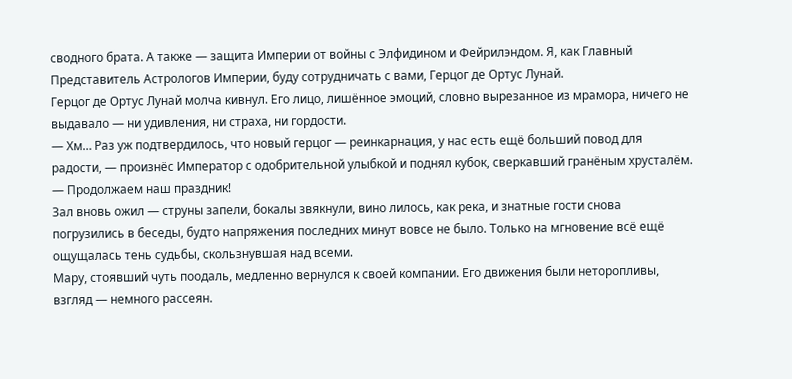сводного брата. А также — защита Империи от войны с Элфидином и Фейрилэндом. Я, как Главный Представитель Астрологов Империи, буду сотрудничать с вами, Герцог де Ортус Лунай.
Герцог де Ортус Лунай молча кивнул. Его лицо, лишённое эмоций, словно вырезанное из мрамора, ничего не выдавало — ни удивления, ни страха, ни гордости.
— Хм… Раз уж подтвердилось, что новый герцог — реинкарнация, у нас есть ещё больший повод для радости, — произнёс Император с одобрительной улыбкой и поднял кубок, сверкавший гранёным хрусталём. — Продолжаем наш праздник!
Зал вновь ожил — струны запели, бокалы звякнули, вино лилось, как река, и знатные гости снова погрузились в беседы, будто напряжения последних минут вовсе не было. Только на мгновение всё ещё ощущалась тень судьбы, скользнувшая над всеми.
Мару, стоявший чуть поодаль, медленно вернулся к своей компании. Его движения были неторопливы, взгляд — немного рассеян.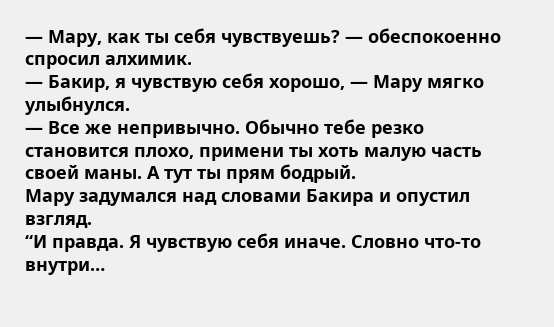— Мару, как ты себя чувствуешь? — обеспокоенно спросил алхимик.
— Бакир, я чувствую себя хорошо, — Мару мягко улыбнулся.
— Все же непривычно. Обычно тебе резко становится плохо, примени ты хоть малую часть своей маны. А тут ты прям бодрый.
Мару задумался над словами Бакира и опустил взгляд.
“И правда. Я чувствую себя иначе. Словно что-то внутри…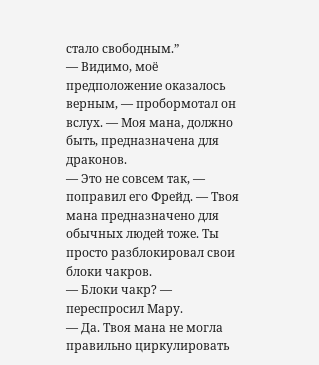стало свободным.”
— Видимо, моё предположение оказалось верным, — пробормотал он вслух. — Моя мана, должно быть, предназначена для драконов.
— Это не совсем так, — поправил его Фрейд. — Твоя мана предназначено для обычных людей тоже. Ты просто разблокировал свои блоки чакров.
— Блоки чакр? — переспросил Мару.
— Да. Твоя мана не могла правильно циркулировать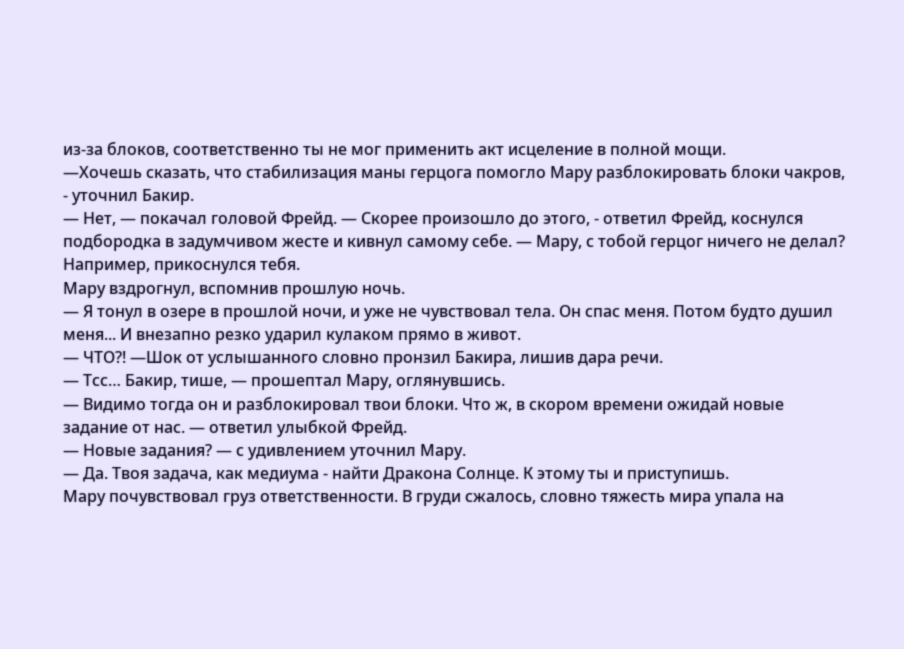из-за блоков, соответственно ты не мог применить акт исцеление в полной мощи.
—Хочешь сказать, что стабилизация маны герцога помогло Мару разблокировать блоки чакров, - уточнил Бакир.
— Нет, — покачал головой Фрейд. — Скорее произошло до этого, - ответил Фрейд, коснулся подбородка в задумчивом жесте и кивнул самому себе. — Мару, с тобой герцог ничего не делал? Например, прикоснулся тебя.
Мару вздрогнул, вспомнив прошлую ночь.
— Я тонул в озере в прошлой ночи, и уже не чувствовал тела. Он спас меня. Потом будто душил меня... И внезапно резко ударил кулаком прямо в живот.
— ЧТО?! —Шок от услышанного словно пронзил Бакира, лишив дара речи.
— Тсс… Бакир, тише, — прошептал Мару, оглянувшись.
— Видимо тогда он и разблокировал твои блоки. Что ж, в скором времени ожидай новые задание от нас. — ответил улыбкой Фрейд.
— Новые задания? — с удивлением уточнил Мару.
— Да. Твоя задача, как медиума - найти Дракона Солнце. К этому ты и приступишь.
Мару почувствовал груз ответственности. В груди сжалось, словно тяжесть мира упала на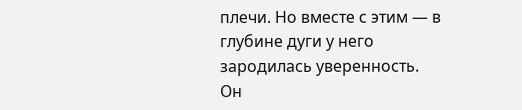плечи. Но вместе с этим — в глубине дуги у него зародилась уверенность.
Он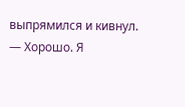выпрямился и кивнул.
— Хорошо. Я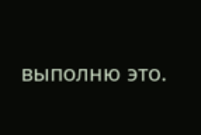выполню это.